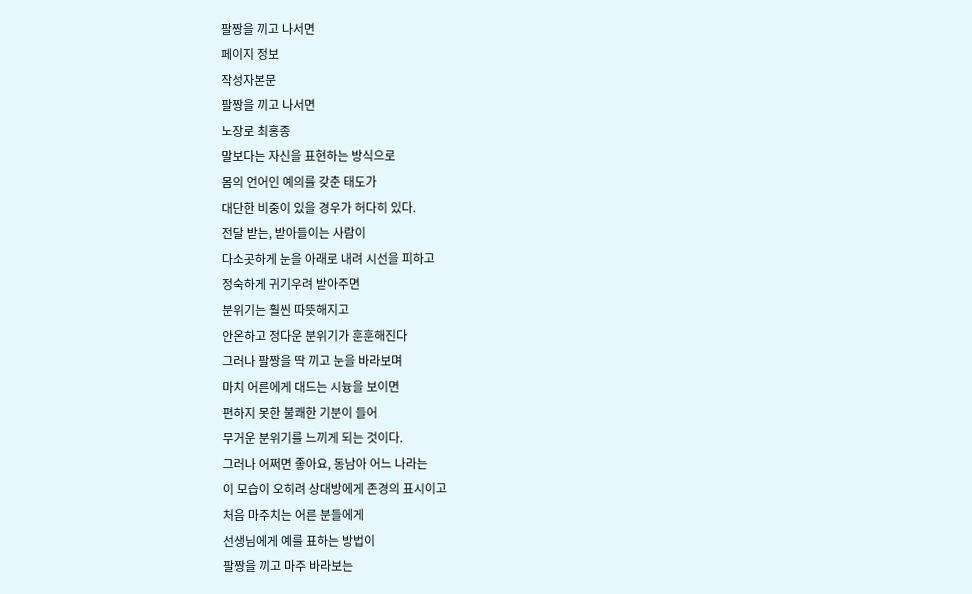팔짱을 끼고 나서면
페이지 정보
작성자본문
팔짱을 끼고 나서면
노장로 최홍종
말보다는 자신을 표현하는 방식으로
몸의 언어인 예의를 갖춘 태도가
대단한 비중이 있을 경우가 허다히 있다.
전달 받는, 받아들이는 사람이
다소곳하게 눈을 아래로 내려 시선을 피하고
정숙하게 귀기우려 받아주면
분위기는 훨씬 따뜻해지고
안온하고 정다운 분위기가 훈훈해진다
그러나 팔짱을 딱 끼고 눈을 바라보며
마치 어른에게 대드는 시늉을 보이면
편하지 못한 불쾌한 기분이 들어
무거운 분위기를 느끼게 되는 것이다.
그러나 어쩌면 좋아요, 동남아 어느 나라는
이 모습이 오히려 상대방에게 존경의 표시이고
처음 마주치는 어른 분들에게
선생님에게 예를 표하는 방법이
팔짱을 끼고 마주 바라보는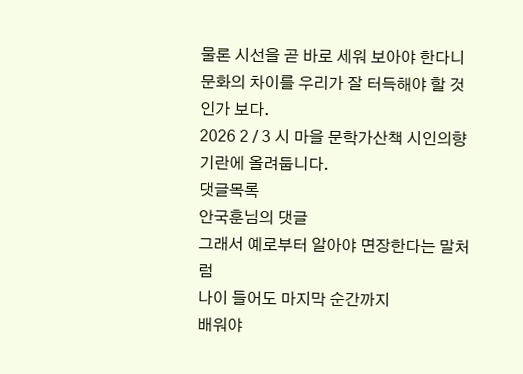물론 시선을 곧 바로 세워 보아야 한다니
문화의 차이를 우리가 잘 터득해야 할 것 인가 보다.
2026 2 / 3 시 마을 문학가산책 시인의향기란에 올려둡니다.
댓글목록
안국훈님의 댓글
그래서 예로부터 알아야 면장한다는 말처럼
나이 들어도 마지막 순간까지
배워야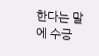한다는 말에 수긍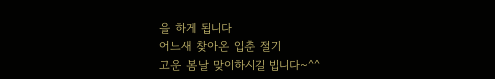을 하게 됩니다
어느새 찾아온 입춘 절기
고운 봄날 맞이하시길 빕니다~^^